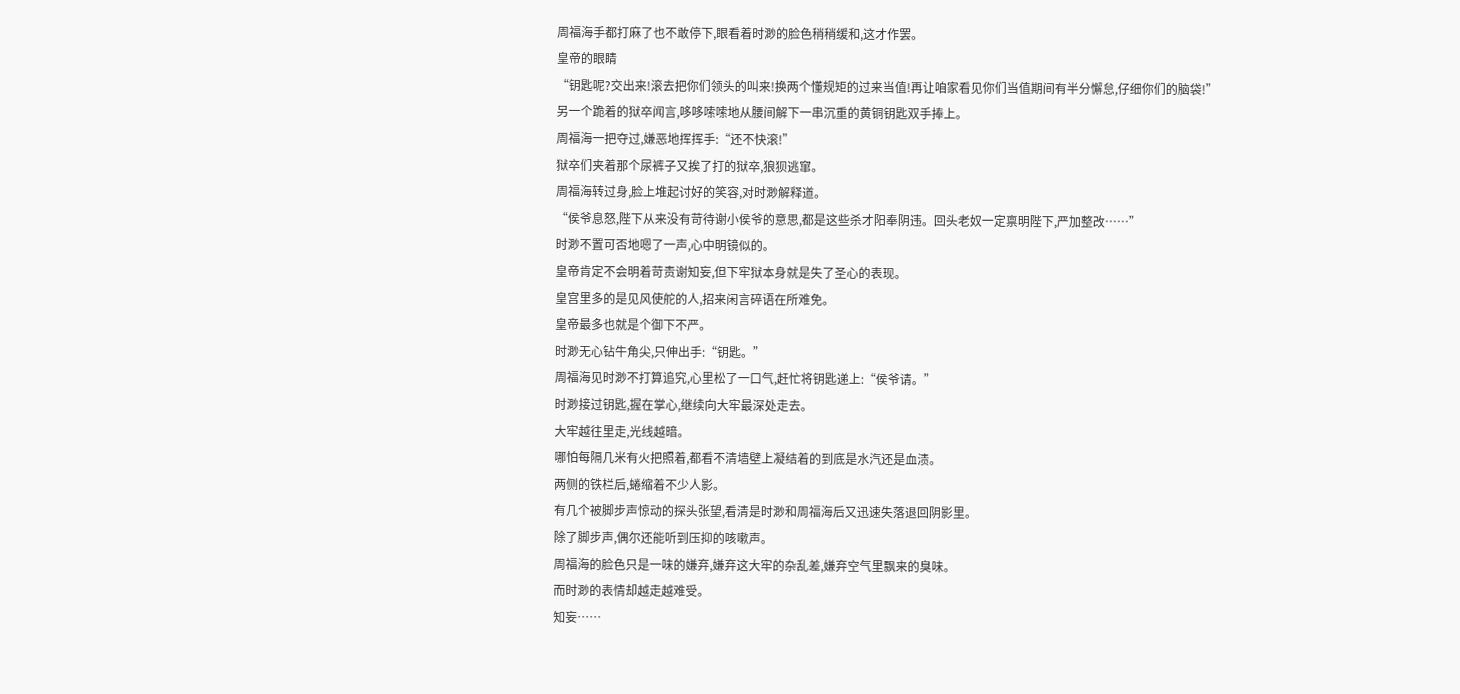周福海手都打麻了也不敢停下,眼看着时渺的脸色稍稍缓和,这才作罢。
皇帝的眼睛
“钥匙呢?交出来!滚去把你们领头的叫来!换两个懂规矩的过来当值!再让咱家看见你们当值期间有半分懈怠,仔细你们的脑袋!”
另一个跪着的狱卒闻言,哆哆嗦嗦地从腰间解下一串沉重的黄铜钥匙双手捧上。
周福海一把夺过,嫌恶地挥挥手:“还不快滚!”
狱卒们夹着那个尿裤子又挨了打的狱卒,狼狈逃窜。
周福海转过身,脸上堆起讨好的笑容,对时渺解释道。
“侯爷息怒,陛下从来没有苛待谢小侯爷的意思,都是这些杀才阳奉阴违。回头老奴一定禀明陛下,严加整改……”
时渺不置可否地嗯了一声,心中明镜似的。
皇帝肯定不会明着苛责谢知妄,但下牢狱本身就是失了圣心的表现。
皇宫里多的是见风使舵的人,招来闲言碎语在所难免。
皇帝最多也就是个御下不严。
时渺无心钻牛角尖,只伸出手:“钥匙。”
周福海见时渺不打算追究,心里松了一口气,赶忙将钥匙递上:“侯爷请。”
时渺接过钥匙,握在掌心,继续向大牢最深处走去。
大牢越往里走,光线越暗。
哪怕每隔几米有火把照着,都看不清墙壁上凝结着的到底是水汽还是血渍。
两侧的铁栏后,蜷缩着不少人影。
有几个被脚步声惊动的探头张望,看清是时渺和周福海后又迅速失落退回阴影里。
除了脚步声,偶尔还能听到压抑的咳嗽声。
周福海的脸色只是一味的嫌弃,嫌弃这大牢的杂乱差,嫌弃空气里飘来的臭味。
而时渺的表情却越走越难受。
知妄……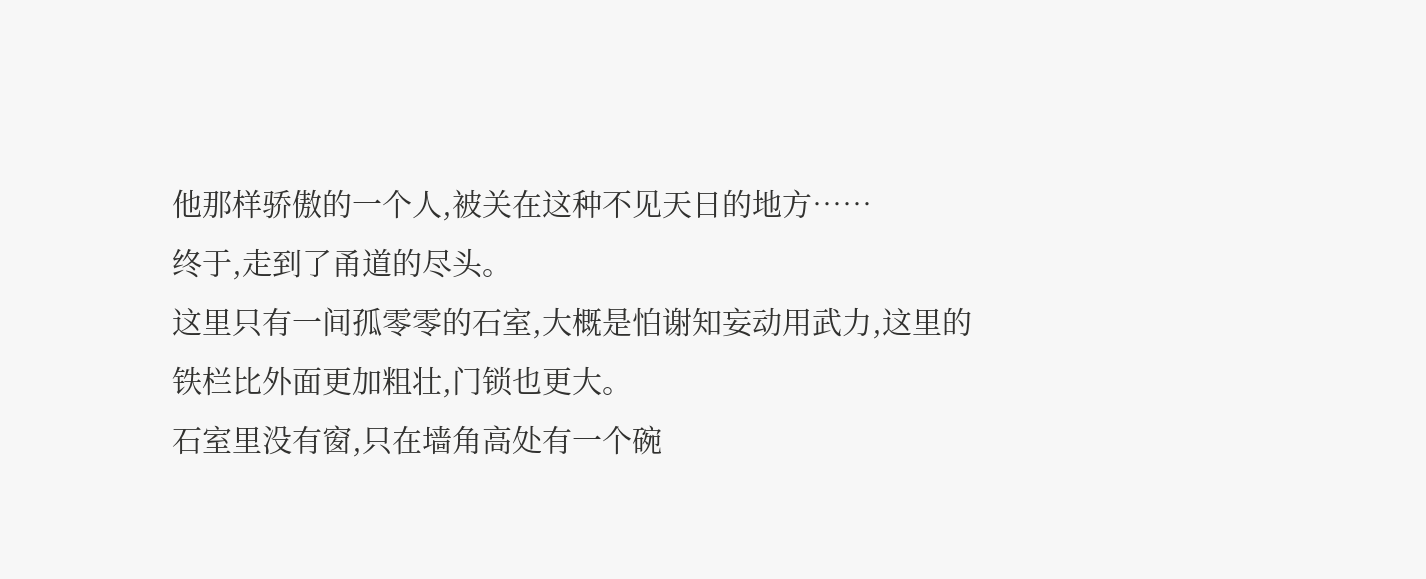他那样骄傲的一个人,被关在这种不见天日的地方……
终于,走到了甬道的尽头。
这里只有一间孤零零的石室,大概是怕谢知妄动用武力,这里的铁栏比外面更加粗壮,门锁也更大。
石室里没有窗,只在墙角高处有一个碗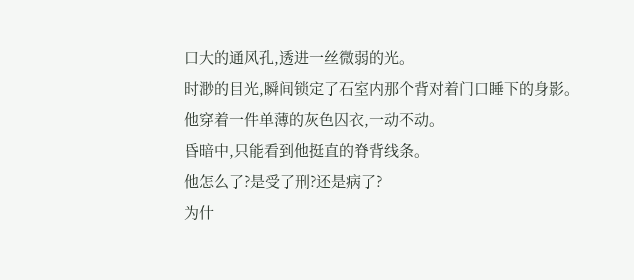口大的通风孔,透进一丝微弱的光。
时渺的目光,瞬间锁定了石室内那个背对着门口睡下的身影。
他穿着一件单薄的灰色囚衣,一动不动。
昏暗中,只能看到他挺直的脊背线条。
他怎么了?是受了刑?还是病了?
为什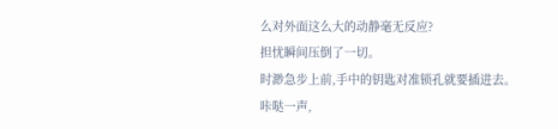么对外面这么大的动静毫无反应?
担忧瞬间压倒了一切。
时渺急步上前,手中的钥匙对准锁孔就要插进去。
咔哒一声,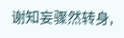谢知妄骤然转身,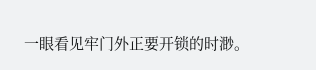一眼看见牢门外正要开锁的时渺。